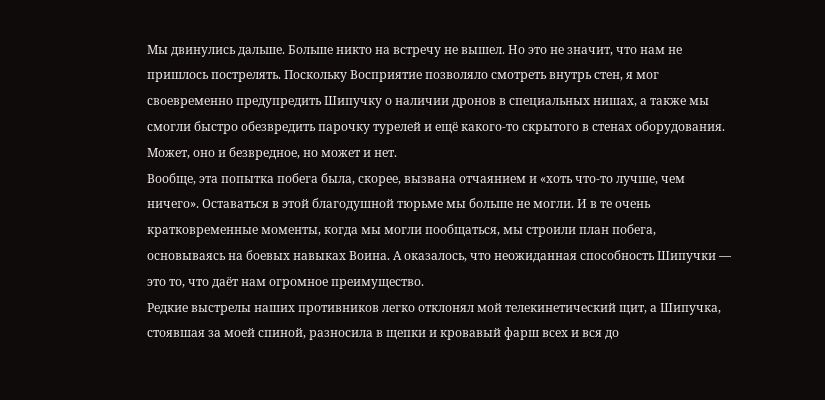Мы двинулись дальше. Больше никто на встречу не вышел. Но это не значит, что нам не пришлось пострелять. Поскольку Восприятие позволяло смотреть внутрь стен, я мог своевременно предупредить Шипучку о наличии дронов в специальных нишах, а также мы смогли быстро обезвредить парочку турелей и ещё какого-то скрытого в стенах оборудования. Может, оно и безвредное, но может и нет.
Вообще, эта попытка побега была, скорее, вызвана отчаянием и «хоть что-то лучше, чем ничего». Оставаться в этой благодушной тюрьме мы больше не могли. И в те очень кратковременные моменты, когда мы могли пообщаться, мы строили план побега, основываясь на боевых навыках Воина. А оказалось, что неожиданная способность Шипучки — это то, что даёт нам огромное преимущество.
Редкие выстрелы наших противников легко отклонял мой телекинетический щит, а Шипучка, стоявшая за моей спиной, разносила в щепки и кровавый фарш всех и вся до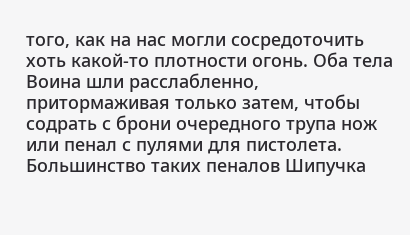того, как на нас могли сосредоточить хоть какой-то плотности огонь. Оба тела Воина шли расслабленно, притормаживая только затем, чтобы содрать с брони очередного трупа нож или пенал с пулями для пистолета. Большинство таких пеналов Шипучка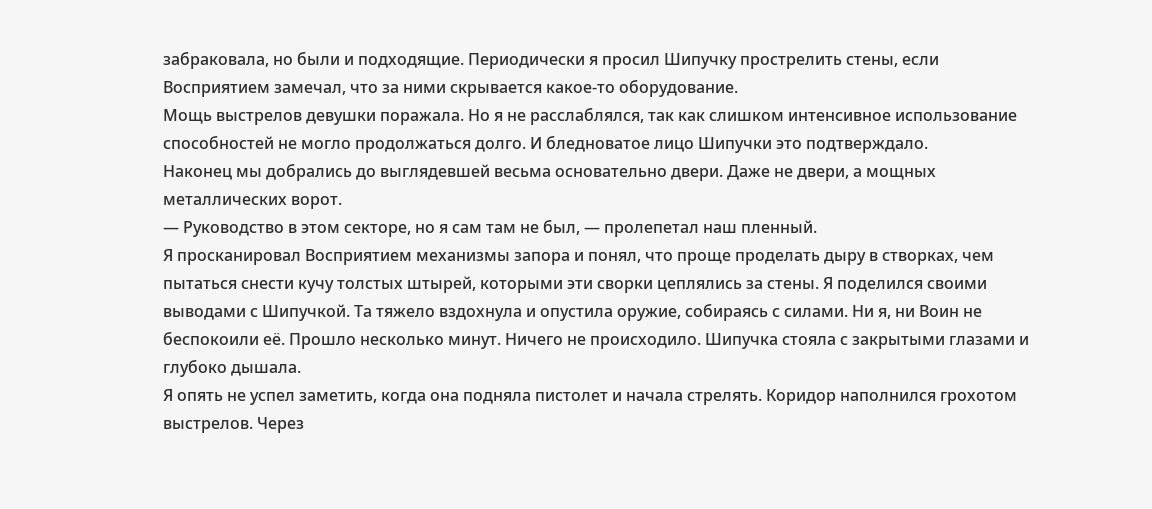забраковала, но были и подходящие. Периодически я просил Шипучку прострелить стены, если Восприятием замечал, что за ними скрывается какое-то оборудование.
Мощь выстрелов девушки поражала. Но я не расслаблялся, так как слишком интенсивное использование способностей не могло продолжаться долго. И бледноватое лицо Шипучки это подтверждало.
Наконец мы добрались до выглядевшей весьма основательно двери. Даже не двери, а мощных металлических ворот.
— Руководство в этом секторе, но я сам там не был, — пролепетал наш пленный.
Я просканировал Восприятием механизмы запора и понял, что проще проделать дыру в створках, чем пытаться снести кучу толстых штырей, которыми эти сворки цеплялись за стены. Я поделился своими выводами с Шипучкой. Та тяжело вздохнула и опустила оружие, собираясь с силами. Ни я, ни Воин не беспокоили её. Прошло несколько минут. Ничего не происходило. Шипучка стояла с закрытыми глазами и глубоко дышала.
Я опять не успел заметить, когда она подняла пистолет и начала стрелять. Коридор наполнился грохотом выстрелов. Через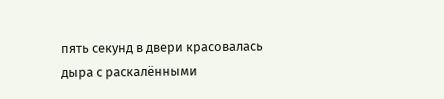пять секунд в двери красовалась дыра с раскалёнными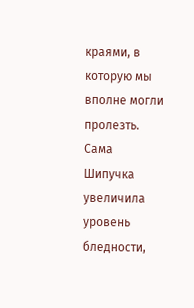краями, в которую мы вполне могли пролезть. Сама Шипучка увеличила уровень бледности,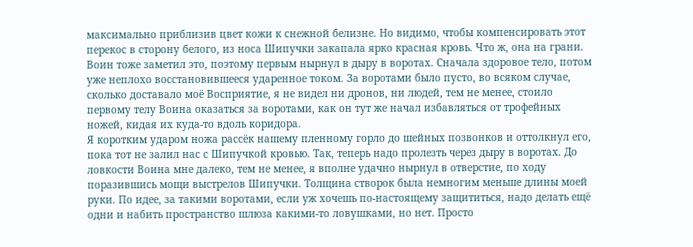максимально приблизив цвет кожи к снежной белизне. Но видимо, чтобы компенсировать этот перекос в сторону белого, из носа Шипучки закапала ярко красная кровь. Что ж, она на грани.
Воин тоже заметил это, поэтому первым нырнул в дыру в воротах. Сначала здоровое тело, потом уже неплохо восстановившееся ударенное током. За воротами было пусто, во всяком случае, сколько доставало моё Восприятие, я не видел ни дронов, ни людей, тем не менее, стоило первому телу Воина оказаться за воротами, как он тут же начал избавляться от трофейных ножей, кидая их куда-то вдоль коридора.
Я коротким ударом ножа рассёк нашему пленному горло до шейных позвонков и оттолкнул его, пока тот не залил нас с Шипучкой кровью. Так, теперь надо пролезть через дыру в воротах. До ловкости Воина мне далеко, тем не менее, я вполне удачно нырнул в отверстие, по ходу поразившись мощи выстрелов Шипучки. Толщина створок была немногим меньше длины моей руки. По идее, за такими воротами, если уж хочешь по-настоящему защититься, надо делать ещё одни и набить пространство шлюза какими-то ловушками, но нет. Просто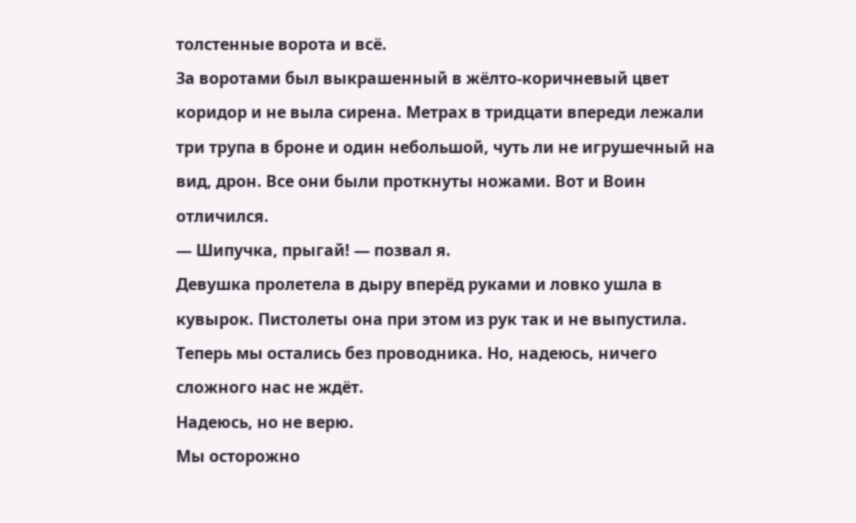толстенные ворота и всё.
За воротами был выкрашенный в жёлто-коричневый цвет коридор и не выла сирена. Метрах в тридцати впереди лежали три трупа в броне и один небольшой, чуть ли не игрушечный на вид, дрон. Все они были проткнуты ножами. Вот и Воин отличился.
— Шипучка, прыгай! — позвал я.
Девушка пролетела в дыру вперёд руками и ловко ушла в кувырок. Пистолеты она при этом из рук так и не выпустила. Теперь мы остались без проводника. Но, надеюсь, ничего сложного нас не ждёт.
Надеюсь, но не верю.
Мы осторожно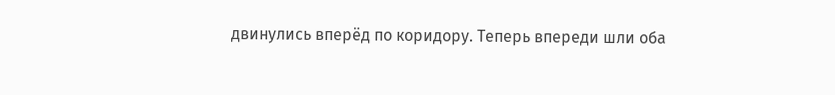двинулись вперёд по коридору. Теперь впереди шли оба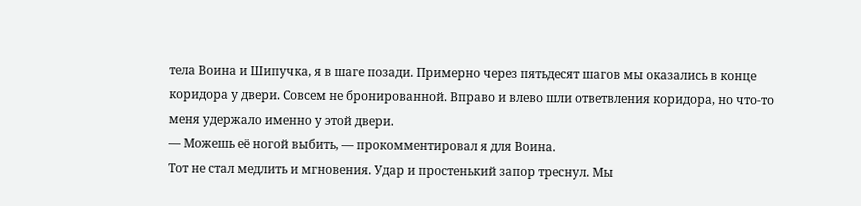тела Воина и Шипучка, я в шаге позади. Примерно через пятьдесят шагов мы оказались в конце коридора у двери. Совсем не бронированной. Вправо и влево шли ответвления коридора, но что-то меня удержало именно у этой двери.
— Можешь её ногой выбить, — прокомментировал я для Воина.
Тот не стал медлить и мгновения. Удар и простенький запор треснул. Мы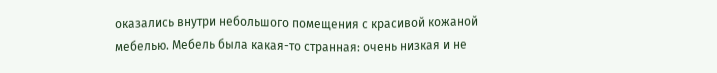оказались внутри небольшого помещения с красивой кожаной мебелью. Мебель была какая-то странная: очень низкая и не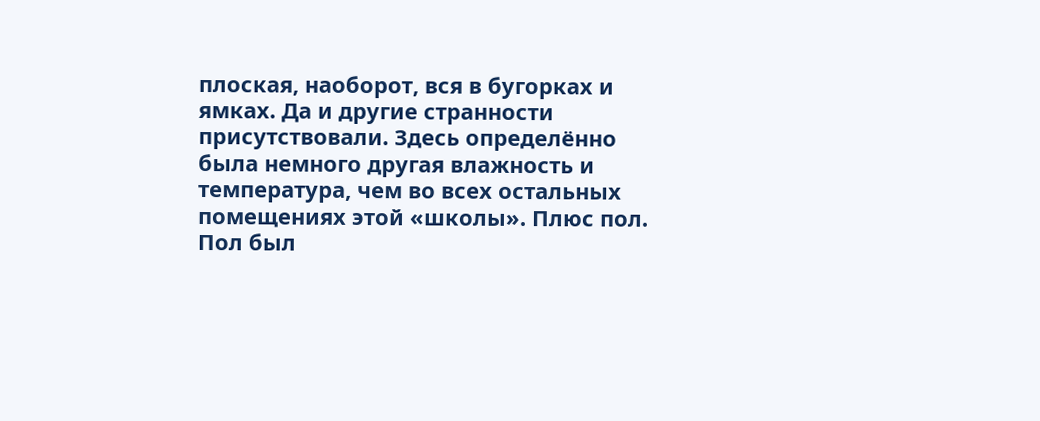плоская, наоборот, вся в бугорках и ямках. Да и другие странности присутствовали. Здесь определённо была немного другая влажность и температура, чем во всех остальных помещениях этой «школы». Плюс пол. Пол был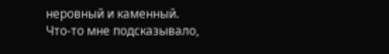неровный и каменный. Что-то мне подсказывало,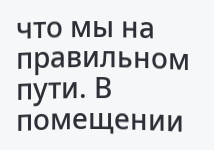что мы на правильном пути. В помещении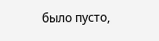было пусто,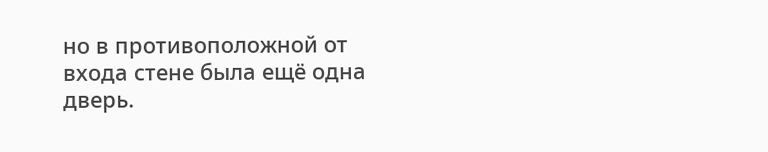но в противоположной от входа стене была ещё одна дверь.